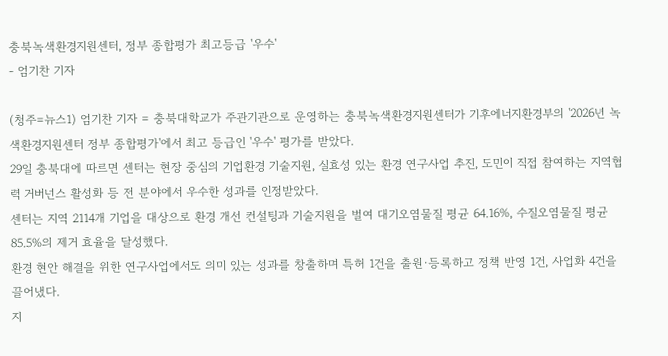충북녹색환경지원센터, 정부 종합평가 최고등급 '우수'
- 엄기찬 기자

(청주=뉴스1) 엄기찬 기자 = 충북대학교가 주관기관으로 운영하는 충북녹색환경지원센터가 기후에너지환경부의 '2026년 녹색환경지원센터 정부 종합평가'에서 최고 등급인 '우수' 평가를 받았다.
29일 충북대에 따르면 센터는 현장 중심의 기업환경 기술지원, 실효성 있는 환경 연구사업 추진, 도민이 직접 참여하는 지역협력 거버넌스 활성화 등 전 분야에서 우수한 성과를 인정받았다.
센터는 지역 2114개 기업을 대상으로 환경 개선 컨설팅과 기술지원을 벌여 대기오염물질 평균 64.16%, 수질오염물질 평균 85.5%의 제거 효율을 달성했다.
환경 현안 해결을 위한 연구사업에서도 의미 있는 성과를 창출하며 특허 1건을 출원·등록하고 정책 반영 1건, 사업화 4건을 끌어냈다.
지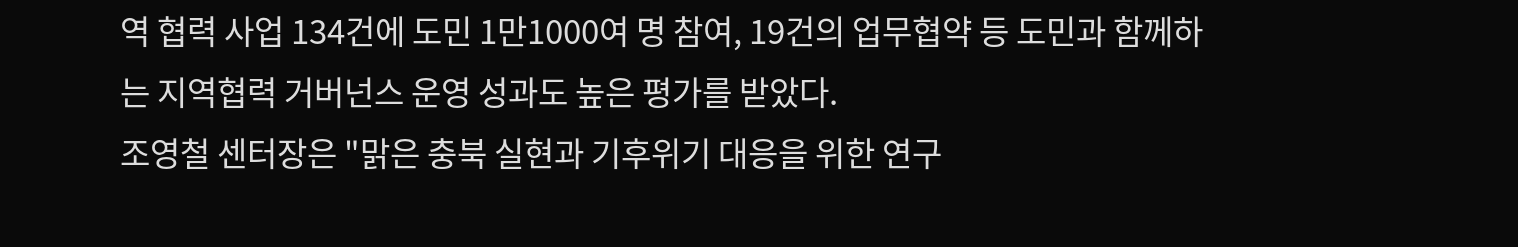역 협력 사업 134건에 도민 1만1000여 명 참여, 19건의 업무협약 등 도민과 함께하는 지역협력 거버넌스 운영 성과도 높은 평가를 받았다.
조영철 센터장은 "맑은 충북 실현과 기후위기 대응을 위한 연구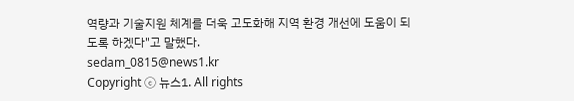역량과 기술지원 체계를 더욱 고도화해 지역 환경 개선에 도움이 되도록 하겠다"고 말했다.
sedam_0815@news1.kr
Copyright ⓒ 뉴스1. All rights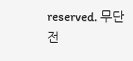reserved. 무단 전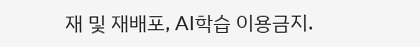재 및 재배포, AI학습 이용금지.